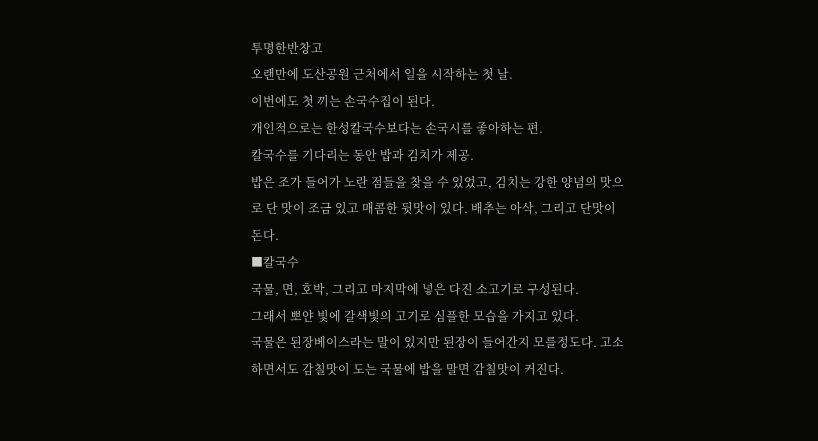투명한반창고
오랜만에 도산공원 근처에서 일을 시작하는 첫 날.
이번에도 첫 끼는 손국수집이 된다.
개인적으로는 한성칼국수보다는 손국시를 좋아하는 편.
칼국수를 기다리는 동안 밥과 김치가 제공.
밥은 조가 들어가 노란 점들을 찾을 수 있었고, 김치는 강한 양념의 맛으로 단 맛이 조금 있고 매콤한 뒷맛이 있다. 배추는 아삭, 그리고 단맛이 돈다.
■칼국수
국물, 면, 호박, 그리고 마지막에 넣은 다진 소고기로 구성된다.
그래서 뽀얀 빛에 갈색빛의 고기로 심플한 모습을 가지고 있다.
국물은 된장베이스라는 말이 있지만 된장이 들어간지 모를정도다. 고소하면서도 감칠맛이 도는 국물에 밥을 말면 감칠맛이 커진다.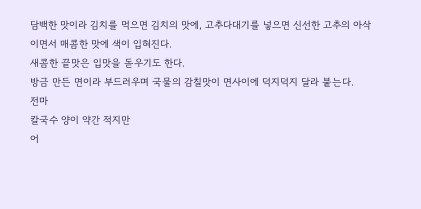담백한 맛이라 김치를 먹으면 김치의 맛에, 고추다대기를 넣으면 신선한 고추의 아삭이면서 매콤한 맛에 색이 입혀진다.
새콤한 끝맛은 입맛을 돋우기도 한다.
방금 만든 면이라 부드러우며 국물의 감칠맛이 면사이에 덕지덕지 달라 붙는다.
전마
칼국수 양이 약간 적지만
어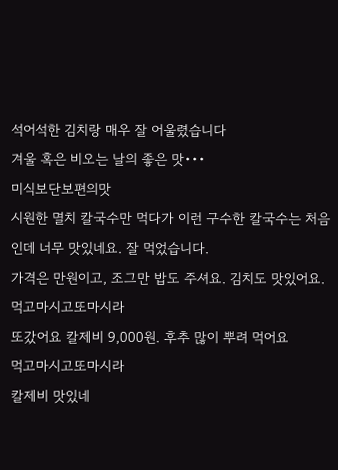석어석한 김치랑 매우 잘 어울렸습니다
겨울 혹은 비오는 날의 좋은 맛•••
미식보단보편의맛
시원한 멸치 칼국수만 먹다가 이런 구수한 칼국수는 처음인데 너무 맛있네요. 잘 먹었습니다.
가격은 만원이고, 조그만 밥도 주셔요. 김치도 맛있어요.
먹고마시고또마시라
또갔어요 칼제비 9,000원. 후추 많이 뿌려 먹어요
먹고마시고또마시라
칼제비 맛있네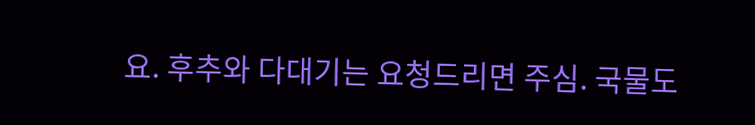요. 후추와 다대기는 요청드리면 주심. 국물도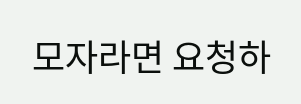모자라면 요청하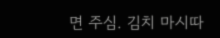면 주심. 김치 마시따